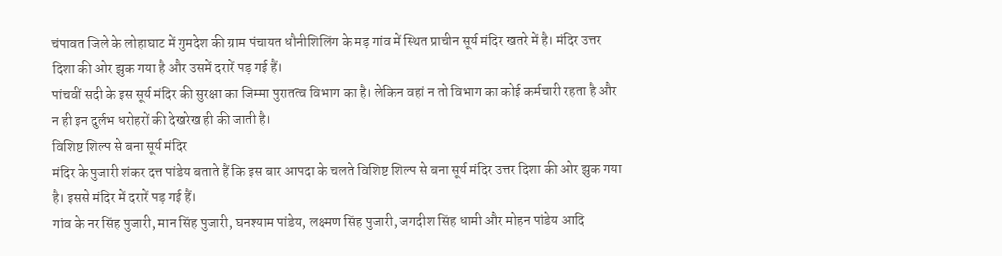चंपावत जिले के लोहाघाट में गुमदेश की ग्राम पंचायत धौनीशिलिंग के मड़ गांव में स्थित प्राचीन सूर्य मंदिर खतरे में है। मंदिर उत्तर दिशा की ओर झुक गया है और उसमें दरारें पड़ गई हैं।
पांचवीं सदी के इस सूर्य मंदिर की सुरक्षा का जिम्मा पुरातत्व विभाग का है। लेकिन वहां न तो विभाग का कोई कर्मचारी रहता है और न ही इन दुर्लभ धरोहरों की देखरेख ही की जाती है।
विशिष्ट शिल्प से बना सूर्य मंदिर
मंदिर के पुजारी शंकर दत्त पांडेय बताते हैं कि इस बार आपदा के चलते विशिष्ट शिल्प से बना सूर्य मंदिर उत्तर दिशा की ओर झुक गया है। इससे मंदिर में दरारें पड़ गई हैं।
गांव के नर सिंह पुजारी, मान सिंह पुजारी, घनश्याम पांडेय, लक्ष्मण सिंह पुजारी, जगदीश सिंह धामी और मोहन पांडेय आदि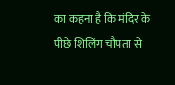का कहना है कि मंदिर के पीछे शिलिंग चौपता से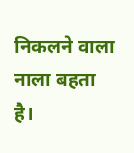निकलने वाला नाला बहता है।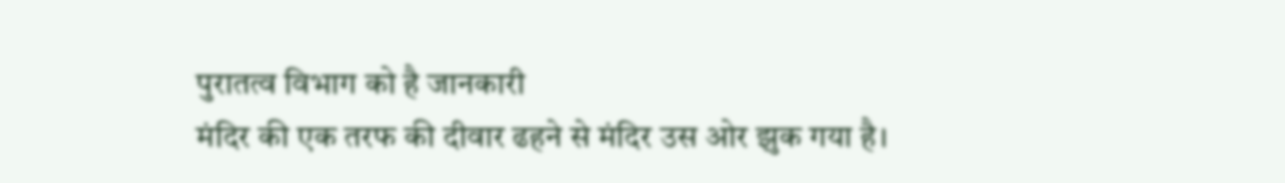पुरातत्व विभाग को है जानकारी
मंदिर की एक तरफ की दीवार ढहने से मंदिर उस ओर झुक गया है।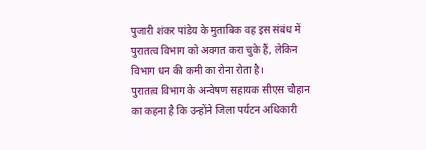पुजारी शंकर पांडेय के मुताबिक वह इस संबंध में पुरातत्व विभाग को अवगत करा चुके हैं, लेकिन विभाग धन की कमी का रोना रोता है।
पुरातत्व विभाग के अन्वेषण सहायक सीएस चौहान का कहना है कि उन्होंने जिला पर्यटन अधिकारी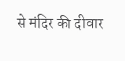से मंदिर की दीवार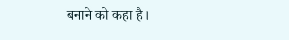बनाने को कहा है।